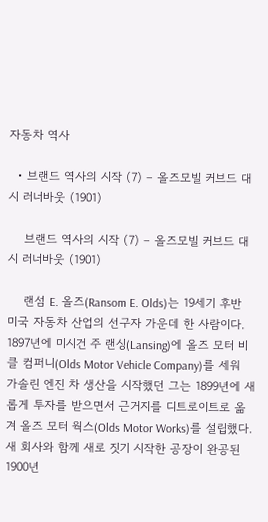자동차 역사

  • 브랜드 역사의 시작 (7) – 올즈모빌 커브드 대시 러너바웃 (1901)

    브랜드 역사의 시작 (7) – 올즈모빌 커브드 대시 러너바웃 (1901)

    랜섬 E. 올즈(Ransom E. Olds)는 19세기 후반 미국 자동차 산업의 선구자 가운데 한 사람이다. 1897년에 미시건 주 랜싱(Lansing)에 올즈 모터 비클 컴퍼니(Olds Motor Vehicle Company)를 세워 가솔린 엔진 차 생산을 시작했던 그는 1899년에 새롭게 투자를 받으면서 근거지를 디트로이트로 옮겨 올즈 모터 웍스(Olds Motor Works)를 설립했다. 새 회사와 함께 새로 짓기 시작한 공장이 완공된 1900년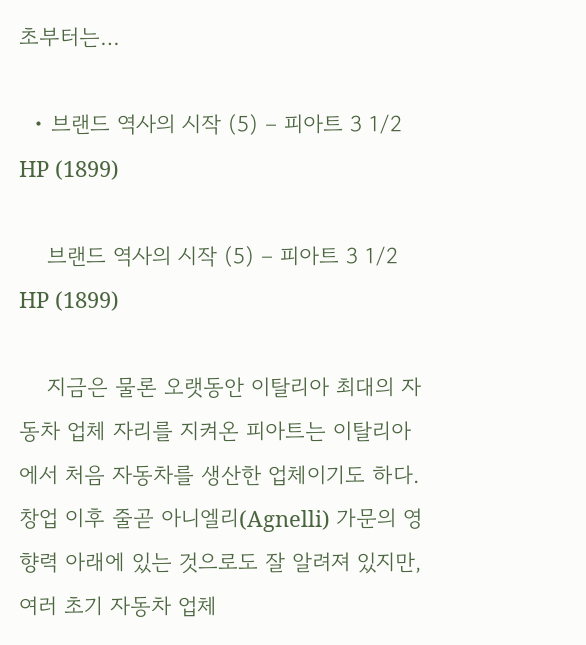초부터는…

  • 브랜드 역사의 시작 (5) – 피아트 3 1/2 HP (1899)

    브랜드 역사의 시작 (5) – 피아트 3 1/2 HP (1899)

    지금은 물론 오랫동안 이탈리아 최대의 자동차 업체 자리를 지켜온 피아트는 이탈리아에서 처음 자동차를 생산한 업체이기도 하다. 창업 이후 줄곧 아니엘리(Agnelli) 가문의 영향력 아래에 있는 것으로도 잘 알려져 있지만, 여러 초기 자동차 업체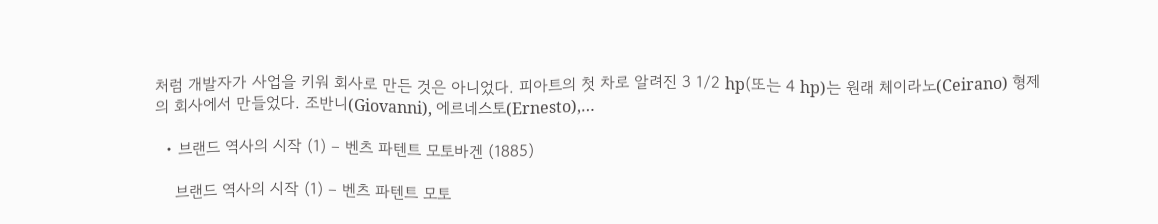처럼 개발자가 사업을 키워 회사로 만든 것은 아니었다. 피아트의 첫 차로 알려진 3 1/2 hp(또는 4 hp)는 원래 체이라노(Ceirano) 형제의 회사에서 만들었다. 조반니(Giovanni), 에르네스토(Ernesto),…

  • 브랜드 역사의 시작 (1) – 벤츠 파텐트 모토바겐 (1885)

    브랜드 역사의 시작 (1) – 벤츠 파텐트 모토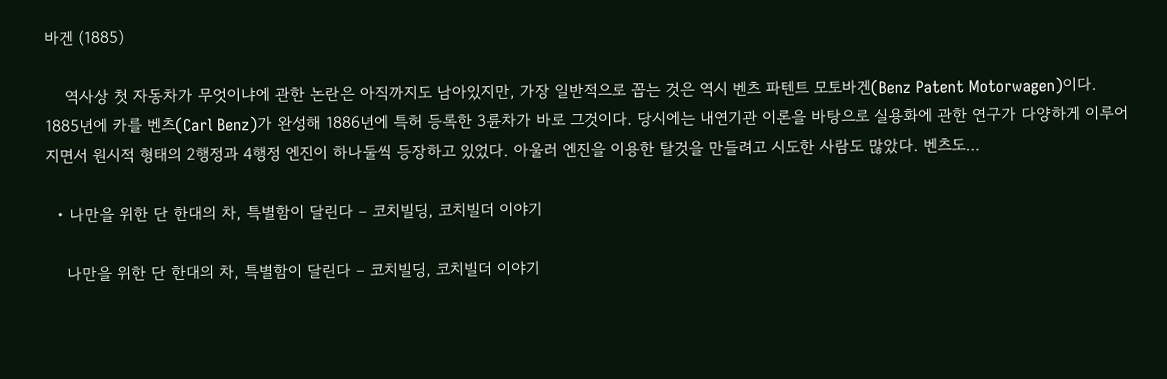바겐 (1885)

    역사상 첫 자동차가 무엇이냐에 관한 논란은 아직까지도 남아있지만, 가장 일반적으로 꼽는 것은 역시 벤츠 파텐트 모토바겐(Benz Patent Motorwagen)이다. 1885년에 카를 벤츠(Carl Benz)가 완성해 1886년에 특허 등록한 3륜차가 바로 그것이다. 당시에는 내연기관 이론을 바탕으로 실용화에 관한 연구가 다양하게 이루어지면서 원시적 형태의 2행정과 4행정 엔진이 하나둘씩 등장하고 있었다. 아울러 엔진을 이용한 탈것을 만들려고 시도한 사람도 많았다. 벤츠도…

  • 나만을 위한 단 한대의 차, 특별함이 달린다 – 코치빌딩, 코치빌더 이야기

    나만을 위한 단 한대의 차, 특별함이 달린다 – 코치빌딩, 코치빌더 이야기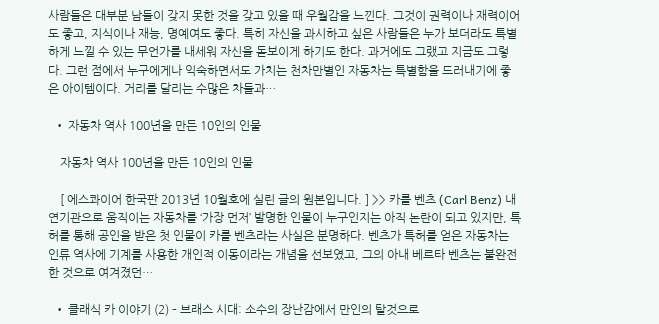사람들은 대부분 남들이 갖지 못한 것을 갖고 있을 때 우월감을 느낀다. 그것이 권력이나 재력이어도 좋고, 지식이나 재능, 명예여도 좋다. 특히 자신을 과시하고 싶은 사람들은 누가 보더라도 특별하게 느낄 수 있는 무언가를 내세워 자신을 돋보이게 하기도 한다. 과거에도 그랬고 지금도 그렇다. 그런 점에서 누구에게나 익숙하면서도 가치는 천차만별인 자동차는 특별함을 드러내기에 좋은 아이템이다. 거리를 달리는 수많은 차들과…

  • 자동차 역사 100년을 만든 10인의 인물

    자동차 역사 100년을 만든 10인의 인물

    [ 에스콰이어 한국판 2013년 10월호에 실린 글의 원본입니다. ] >> 카를 벤츠 (Carl Benz) 내연기관으로 움직이는 자동차를 ‘가장 먼저’ 발명한 인물이 누구인지는 아직 논란이 되고 있지만, 특허를 통해 공인을 받은 첫 인물이 카를 벤츠라는 사실은 분명하다. 벤츠가 특허를 얻은 자동차는 인류 역사에 기계를 사용한 개인적 이동이라는 개념을 선보였고, 그의 아내 베르타 벤츠는 불완전한 것으로 여겨졌던…

  • 클래식 카 이야기 (2) – 브래스 시대: 소수의 장난감에서 만인의 탈것으로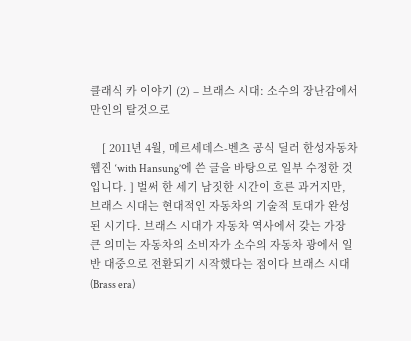클래식 카 이야기 (2) – 브래스 시대: 소수의 장난감에서 만인의 탈것으로

    [ 2011년 4월, 메르세데스-벤츠 공식 딜러 한성자동차 웹진 ‘with Hansung’에 쓴 글을 바탕으로 일부 수정한 것입니다. ] 벌써 한 세기 남짓한 시간이 흐른 과거지만, 브래스 시대는 현대적인 자동차의 기술적 토대가 완성된 시기다. 브래스 시대가 자동차 역사에서 갖는 가장 큰 의미는 자동차의 소비자가 소수의 자동차 광에서 일반 대중으로 전환되기 시작했다는 점이다 브래스 시대(Brass era)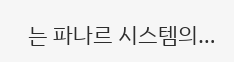는 파나르 시스템의…